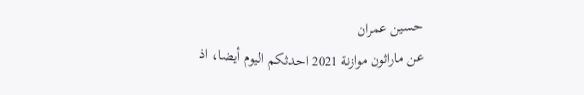حسين عمران
عن ماراثون موازنة 2021 احدثكم اليوم أيضا، اذ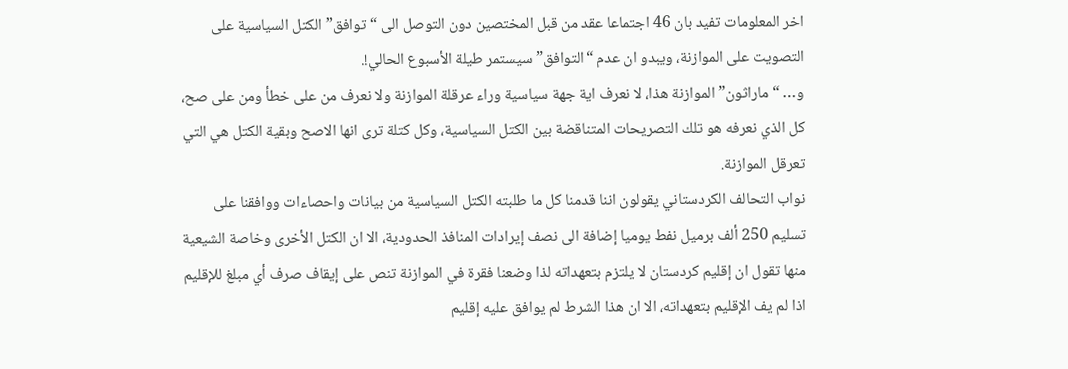اخر المعلومات تفيد بان 46 اجتماعا عقد من قبل المختصين دون التوصل الى “توافق” الكتل السياسية على التصويت على الموازنة، ويبدو ان عدم “التوافق” سيستمر طيلة الأسبوع الحالي!.
و… “ماراثون” الموازنة هذا، لا نعرف اية جهة سياسية وراء عرقلة الموازنة ولا نعرف من على خطأ ومن على صح، كل الذي نعرفه هو تلك التصريحات المتناقضة بين الكتل السياسية، وكل كتلة ترى انها الاصح وبقية الكتل هي التي تعرقل الموازنة.
نواب التحالف الكردستاني يقولون اننا قدمنا كل ما طلبته الكتل السياسية من بيانات واحصاءات ووافقنا على تسليم 250 ألف برميل نفط يوميا إضافة الى نصف إيرادات المنافذ الحدودية، الا ان الكتل الأخرى وخاصة الشيعية منها تقول ان إقليم كردستان لا يلتزم بتعهداته لذا وضعنا فقرة في الموازنة تنص على إيقاف صرف أي مبلغ للإقليم اذا لم يف الإقليم بتعهداته، الا ان هذا الشرط لم يوافق عليه إقليم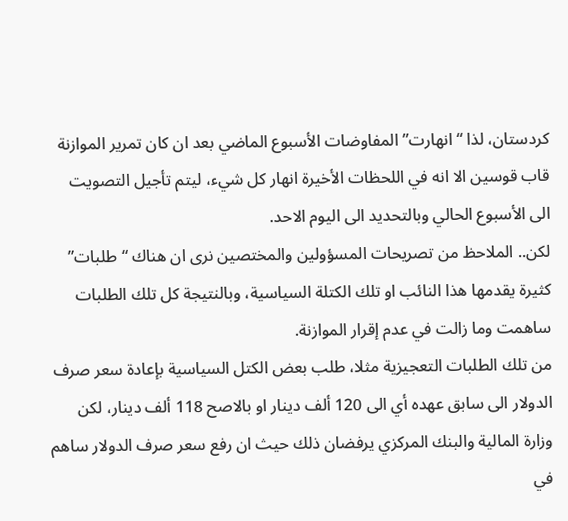كردستان، لذا “انهارت” المفاوضات الأسبوع الماضي بعد ان كان تمرير الموازنة قاب قوسين الا انه في اللحظات الأخيرة انهار كل شيء، ليتم تأجيل التصويت الى الأسبوع الحالي وبالتحديد الى اليوم الاحد.
لكن.. الملاحظ من تصريحات المسؤولين والمختصين نرى ان هناك “طلبات” كثيرة يقدمها هذا النائب او تلك الكتلة السياسية، وبالنتيجة كل تلك الطلبات ساهمت وما زالت في عدم إقرار الموازنة.
من تلك الطلبات التعجيزية مثلا، طلب بعض الكتل السياسية بإعادة سعر صرف الدولار الى سابق عهده أي الى 120 ألف دينار او بالاصح 118 ألف دينار، لكن وزارة المالية والبنك المركزي يرفضان ذلك حيث ان رفع سعر صرف الدولار ساهم في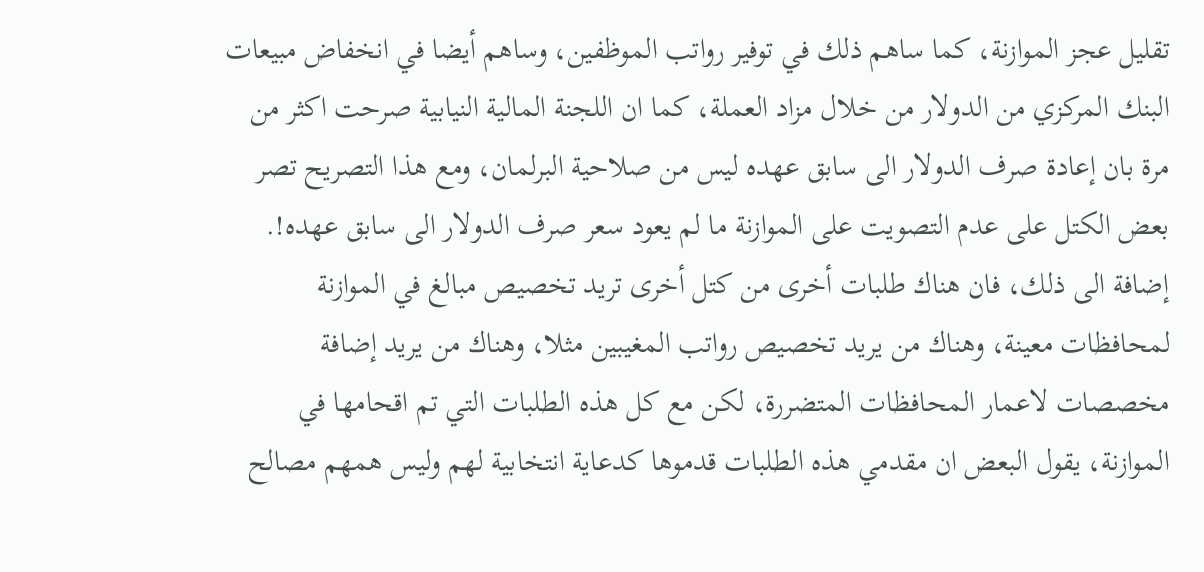تقليل عجز الموازنة، كما ساهم ذلك في توفير رواتب الموظفين، وساهم أيضا في انخفاض مبيعات البنك المركزي من الدولار من خلال مزاد العملة، كما ان اللجنة المالية النيابية صرحت اكثر من مرة بان إعادة صرف الدولار الى سابق عهده ليس من صلاحية البرلمان، ومع هذا التصريح تصر بعض الكتل على عدم التصويت على الموازنة ما لم يعود سعر صرف الدولار الى سابق عهده!.
إضافة الى ذلك، فان هناك طلبات أخرى من كتل أخرى تريد تخصيص مبالغ في الموازنة لمحافظات معينة، وهناك من يريد تخصيص رواتب المغيبين مثلا، وهناك من يريد إضافة مخصصات لاعمار المحافظات المتضررة، لكن مع كل هذه الطلبات التي تم اقحامها في الموازنة، يقول البعض ان مقدمي هذه الطلبات قدموها كدعاية انتخابية لهم وليس همهم مصالح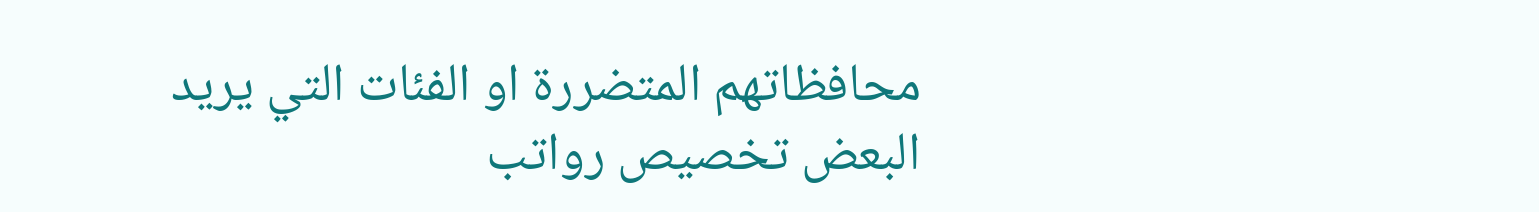محافظاتهم المتضررة او الفئات التي يريد البعض تخصيص رواتب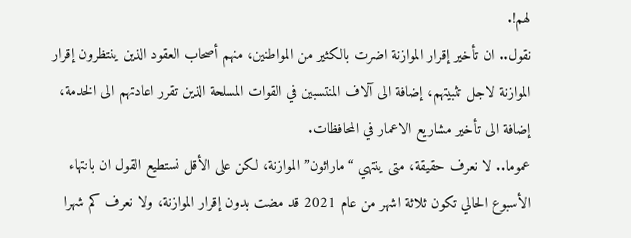لهم!.
نقول.. ان تأخير إقرار الموازنة اضرت بالكثير من المواطنين، منهم أصحاب العقود الذين ينتظرون إقرار الموازنة لاجل تثبيتهم، إضافة الى آلاف المنتسبين في القوات المسلحة الذين تقرر اعادتهم الى الخدمة، إضافة الى تأخير مشاريع الاعمار في المحافظات.
عموما.. لا نعرف حقيقة، متى ينتهي “ماراثون” الموازنة، لكن على الأقل نستطيع القول ان بانتهاء الأسبوع الحالي تكون ثلاثة اشهر من عام 2021 قد مضت بدون إقرار الموازنة، ولا نعرف كم شهرا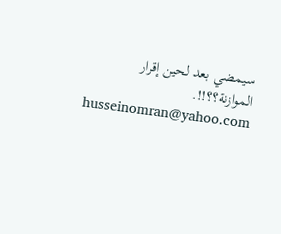سيمضي بعد لحين إقرار الموازنة؟؟!!.
husseinomran@yahoo.com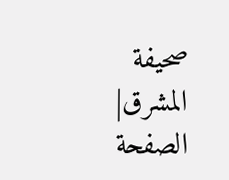صحيفة المشرق| الصفحة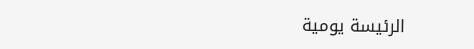الرئيسة يومية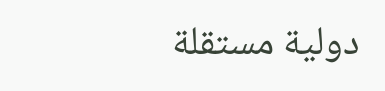دولية مستقلة